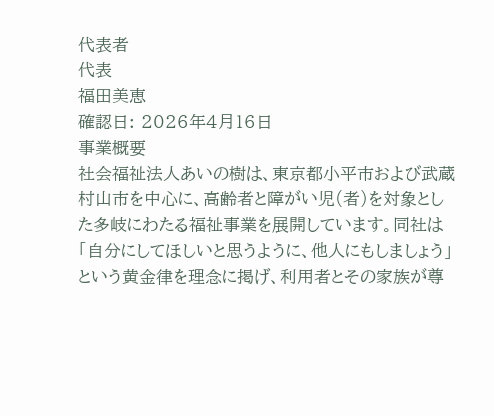代表者
代表
福田美恵
確認日: 2026年4月16日
事業概要
社会福祉法人あいの樹は、東京都小平市および武蔵村山市を中心に、高齢者と障がい児(者)を対象とした多岐にわたる福祉事業を展開しています。同社は「自分にしてほしいと思うように、他人にもしましょう」という黄金律を理念に掲げ、利用者とその家族が尊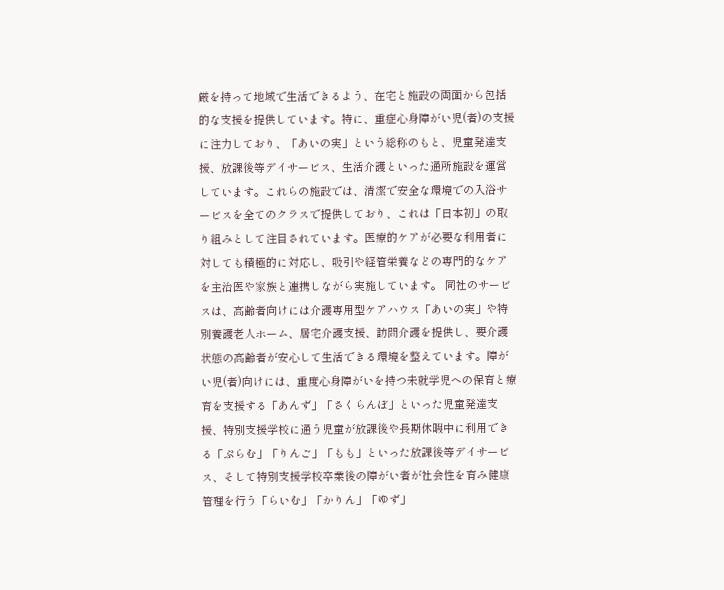厳を持って地域で生活できるよう、在宅と施設の両面から包括的な支援を提供しています。特に、重症心身障がい児(者)の支援に注力しており、「あいの実」という総称のもと、児童発達支援、放課後等デイサービス、生活介護といった通所施設を運営しています。これらの施設では、清潔で安全な環境での入浴サービスを全てのクラスで提供しており、これは「日本初」の取り組みとして注目されています。医療的ケアが必要な利用者に対しても積極的に対応し、吸引や経管栄養などの専門的なケアを主治医や家族と連携しながら実施しています。 同社のサービスは、高齢者向けには介護専用型ケアハウス「あいの実」や特別養護老人ホーム、居宅介護支援、訪問介護を提供し、要介護状態の高齢者が安心して生活できる環境を整えています。障がい児(者)向けには、重度心身障がいを持つ未就学児への保育と療育を支援する「あんず」「さくらんぼ」といった児童発達支援、特別支援学校に通う児童が放課後や長期休暇中に利用できる「ぷらむ」「りんご」「もも」といった放課後等デイサービス、そして特別支援学校卒業後の障がい者が社会性を育み健康管理を行う「らいむ」「かりん」「ゆず」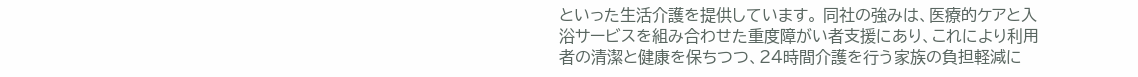といった生活介護を提供しています。 同社の強みは、医療的ケアと入浴サービスを組み合わせた重度障がい者支援にあり、これにより利用者の清潔と健康を保ちつつ、24時間介護を行う家族の負担軽減に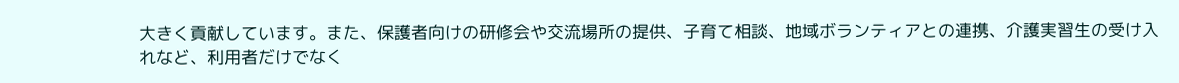大きく貢献しています。また、保護者向けの研修会や交流場所の提供、子育て相談、地域ボランティアとの連携、介護実習生の受け入れなど、利用者だけでなく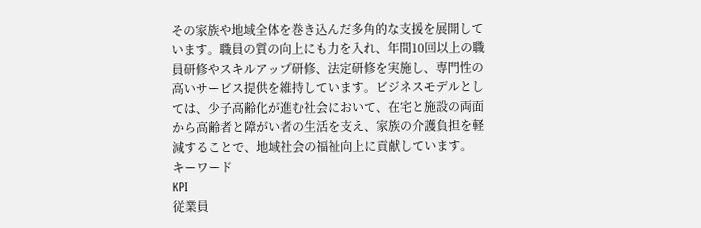その家族や地域全体を巻き込んだ多角的な支援を展開しています。職員の質の向上にも力を入れ、年間10回以上の職員研修やスキルアップ研修、法定研修を実施し、専門性の高いサービス提供を維持しています。ビジネスモデルとしては、少子高齢化が進む社会において、在宅と施設の両面から高齢者と障がい者の生活を支え、家族の介護負担を軽減することで、地域社会の福祉向上に貢献しています。
キーワード
KPI
従業員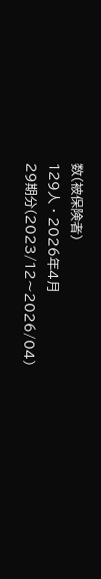数(被保険者)
129人 · 2026年4月
29期分(2023/12〜2026/04)